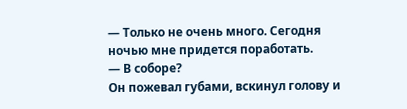— Только не очень много. Сегодня ночью мне придется поработать.
— В соборе?
Он пожевал губами, вскинул голову и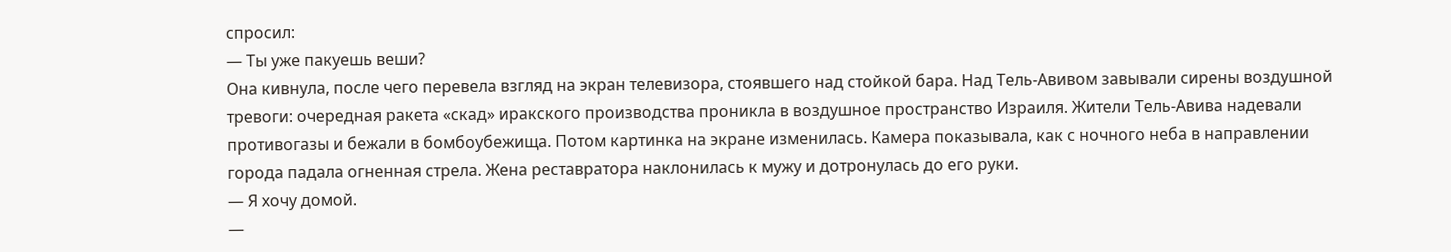спросил:
— Ты уже пакуешь веши?
Она кивнула, после чего перевела взгляд на экран телевизора, стоявшего над стойкой бара. Над Тель-Авивом завывали сирены воздушной тревоги: очередная ракета «скад» иракского производства проникла в воздушное пространство Израиля. Жители Тель-Авива надевали противогазы и бежали в бомбоубежища. Потом картинка на экране изменилась. Камера показывала, как с ночного неба в направлении города падала огненная стрела. Жена реставратора наклонилась к мужу и дотронулась до его руки.
— Я хочу домой.
—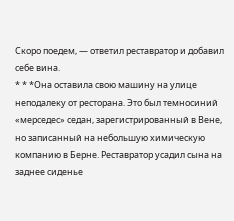Скоро поедем, — ответил реставратор и добавил себе вина.
* * *Она оставила свою машину на улице неподалеку от ресторана. Это был темносиний «мерседес» седан, зарегистрированный в Вене, но записанный на небольшую химическую компанию в Берне. Реставратор усадил сына на заднее сиденье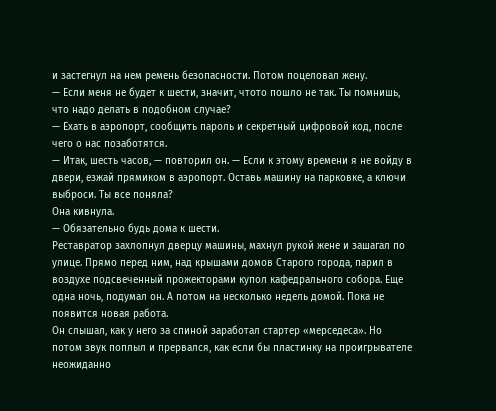и застегнул на нем ремень безопасности. Потом поцеловал жену.
— Если меня не будет к шести, значит, чтото пошло не так. Ты помнишь, что надо делать в подобном случае?
— Ехать в аэропорт, сообщить пароль и секретный цифровой код, после чего о нас позаботятся.
— Итак, шесть часов, — повторил он. — Если к этому времени я не войду в двери, езжай прямиком в аэропорт. Оставь машину на парковке, а ключи выброси. Ты все поняла?
Она кивнула.
— Обязательно будь дома к шести.
Реставратор захлопнул дверцу машины, махнул рукой жене и зашагал по улице. Прямо перед ним, над крышами домов Старого города, парил в воздухе подсвеченный прожекторами купол кафедрального собора. Еще одна ночь, подумал он. А потом на несколько недель домой. Пока не появится новая работа.
Он слышал, как у него за спиной заработал стартер «мерседеса». Но потом звук поплыл и прервался, как если бы пластинку на проигрывателе неожиданно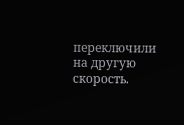переключили на другую скорость.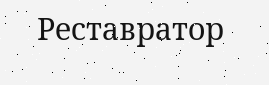Реставратор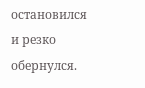остановился и резко обернулся.